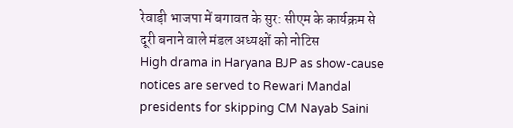रेवाड़ी भाजपा में बगावत के सुर: सीएम के कार्यक्रम से दूरी बनाने वाले मंडल अध्यक्षों को नोटिस
High drama in Haryana BJP as show-cause notices are served to Rewari Mandal presidents for skipping CM Nayab Saini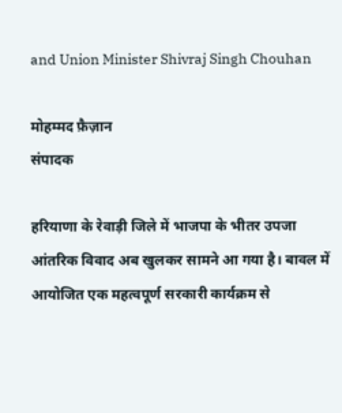and Union Minister Shivraj Singh Chouhan

मोहम्मद फ़ैज़ान
संपादक

हरियाणा के रेवाड़ी जिले में भाजपा के भीतर उपजा आंतरिक विवाद अब खुलकर सामने आ गया है। बावल में आयोजित एक महत्वपूर्ण सरकारी कार्यक्रम से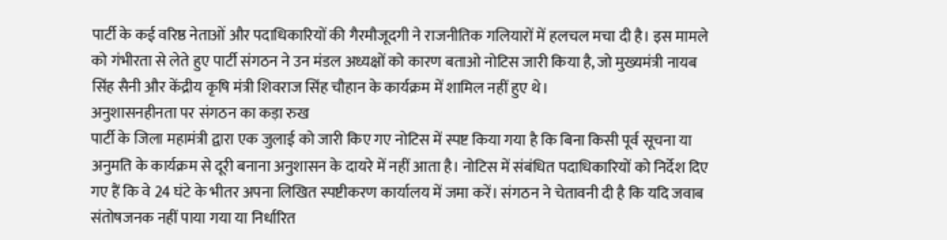पार्टी के कई वरिष्ठ नेताओं और पदाधिकारियों की गैरमौजूदगी ने राजनीतिक गलियारों में हलचल मचा दी है। इस मामले को गंभीरता से लेते हुए पार्टी संगठन ने उन मंडल अध्यक्षों को कारण बताओ नोटिस जारी किया है, जो मुख्यमंत्री नायब सिंह सैनी और केंद्रीय कृषि मंत्री शिवराज सिंह चौहान के कार्यक्रम में शामिल नहीं हुए थे।
अनुशासनहीनता पर संगठन का कड़ा रुख
पार्टी के जिला महामंत्री द्वारा एक जुलाई को जारी किए गए नोटिस में स्पष्ट किया गया है कि बिना किसी पूर्व सूचना या अनुमति के कार्यक्रम से दूरी बनाना अनुशासन के दायरे में नहीं आता है। नोटिस में संबंधित पदाधिकारियों को निर्देश दिए गए हैं कि वे 24 घंटे के भीतर अपना लिखित स्पष्टीकरण कार्यालय में जमा करें। संगठन ने चेतावनी दी है कि यदि जवाब संतोषजनक नहीं पाया गया या निर्धारित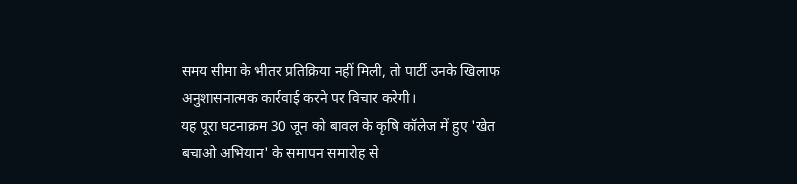समय सीमा के भीतर प्रतिक्रिया नहीं मिली, तो पार्टी उनके खिलाफ अनुशासनात्मक कार्रवाई करने पर विचार करेगी।
यह पूरा घटनाक्रम 30 जून को बावल के कृषि कॉलेज में हुए 'खेत बचाओ अभियान' के समापन समारोह से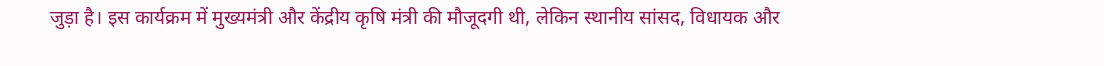जुड़ा है। इस कार्यक्रम में मुख्यमंत्री और केंद्रीय कृषि मंत्री की मौजूदगी थी, लेकिन स्थानीय सांसद, विधायक और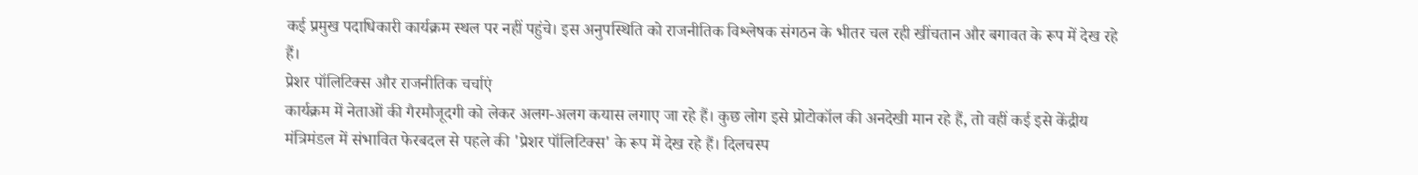कई प्रमुख पदाधिकारी कार्यक्रम स्थल पर नहीं पहुंचे। इस अनुपस्थिति को राजनीतिक विश्लेषक संगठन के भीतर चल रही खींचतान और बगावत के रूप में देख रहे हैं।
प्रेशर पॉलिटिक्स और राजनीतिक चर्चाएं
कार्यक्रम में नेताओं की गैरमौजूदगी को लेकर अलग-अलग कयास लगाए जा रहे हैं। कुछ लोग इसे प्रोटोकॉल की अनदेखी मान रहे हैं, तो वहीं कई इसे केंद्रीय मंत्रिमंडल में संभावित फेरबदल से पहले की 'प्रेशर पॉलिटिक्स' के रूप में देख रहे हैं। दिलचस्प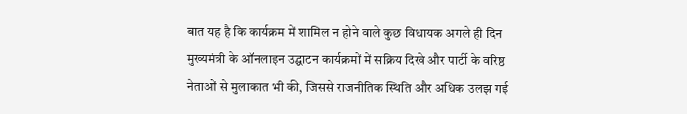बात यह है कि कार्यक्रम में शामिल न होने वाले कुछ विधायक अगले ही दिन मुख्यमंत्री के ऑनलाइन उद्घाटन कार्यक्रमों में सक्रिय दिखे और पार्टी के वरिष्ठ नेताओं से मुलाकात भी की, जिससे राजनीतिक स्थिति और अधिक उलझ गई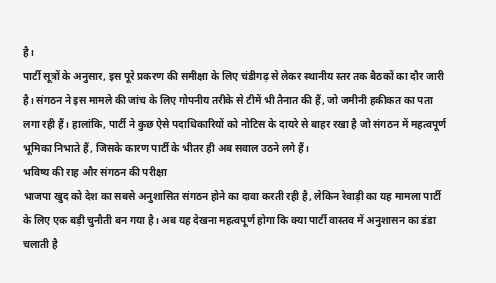है।
पार्टी सूत्रों के अनुसार, इस पूरे प्रकरण की समीक्षा के लिए चंडीगढ़ से लेकर स्थानीय स्तर तक बैठकों का दौर जारी है। संगठन ने इस मामले की जांच के लिए गोपनीय तरीके से टीमें भी तैनात की हैं, जो जमीनी हकीकत का पता लगा रही हैं। हालांकि, पार्टी ने कुछ ऐसे पदाधिकारियों को नोटिस के दायरे से बाहर रखा है जो संगठन में महत्वपूर्ण भूमिका निभाते हैं, जिसके कारण पार्टी के भीतर ही अब सवाल उठने लगे हैं।
भविष्य की राह और संगठन की परीक्षा
भाजपा खुद को देश का सबसे अनुशासित संगठन होने का दावा करती रही है, लेकिन रेवाड़ी का यह मामला पार्टी के लिए एक बड़ी चुनौती बन गया है। अब यह देखना महत्वपूर्ण होगा कि क्या पार्टी वास्तव में अनुशासन का डंडा चलाती है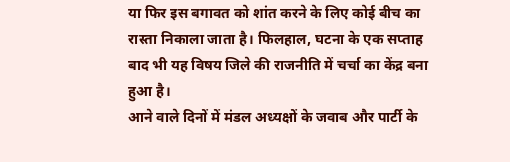या फिर इस बगावत को शांत करने के लिए कोई बीच का रास्ता निकाला जाता है। फिलहाल, घटना के एक सप्ताह बाद भी यह विषय जिले की राजनीति में चर्चा का केंद्र बना हुआ है।
आने वाले दिनों में मंडल अध्यक्षों के जवाब और पार्टी के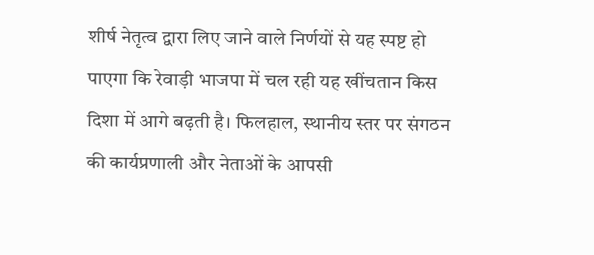शीर्ष नेतृत्व द्वारा लिए जाने वाले निर्णयों से यह स्पष्ट हो पाएगा कि रेवाड़ी भाजपा में चल रही यह खींचतान किस दिशा में आगे बढ़ती है। फिलहाल, स्थानीय स्तर पर संगठन की कार्यप्रणाली और नेताओं के आपसी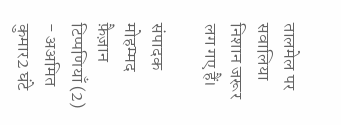तालमेल पर सवालिया निशान जरूर लग गए हैं।

संपादक
मोहम्मद फ़ैज़ान
टिप्पणियाँ (2)
- अअमित कुमार2 घंटे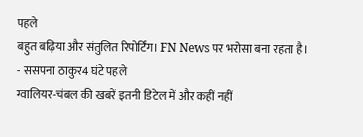पहले
बहुत बढ़िया और संतुलित रिपोर्टिंग। FN News पर भरोसा बना रहता है।
- ससपना ठाकुर4 घंटे पहले
ग्वालियर-चंबल की खबरें इतनी डिटेल में और कहीं नहीं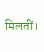मिलतीं।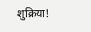शुक्रिया!